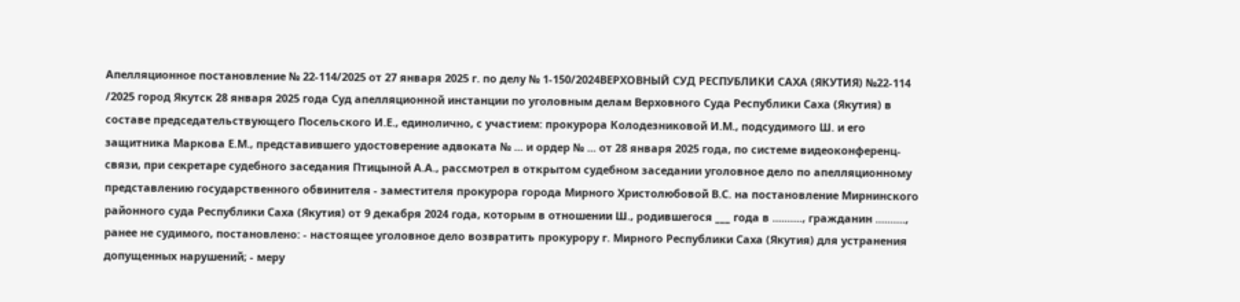Апелляционное постановление № 22-114/2025 от 27 января 2025 г. по делу № 1-150/2024ВЕРХОВНЫЙ СУД РЕСПУБЛИКИ САХА (ЯКУТИЯ) №22-114 /2025 город Якутск 28 января 2025 года Суд апелляционной инстанции по уголовным делам Верховного Суда Республики Саха (Якутия) в составе председательствующего Посельского И.Е., единолично, с участием: прокурора Колодезниковой И.М., подсудимого Ш. и его защитника Маркова Е.М., представившего удостоверение адвоката № ... и ордер № ... от 28 января 2025 года, по системе видеоконференц-связи, при секретаре судебного заседания Птицыной А.А., рассмотрел в открытом судебном заседании уголовное дело по апелляционному представлению государственного обвинителя - заместителя прокурора города Мирного Христолюбовой В.С. на постановление Мирнинского районного суда Республики Саха (Якутия) от 9 декабря 2024 года, которым в отношении Ш., родившегося ___ года в .........., гражданин .........., ранее не судимого, постановлено: - настоящее уголовное дело возвратить прокурору г. Мирного Республики Саха (Якутия) для устранения допущенных нарушений; - меру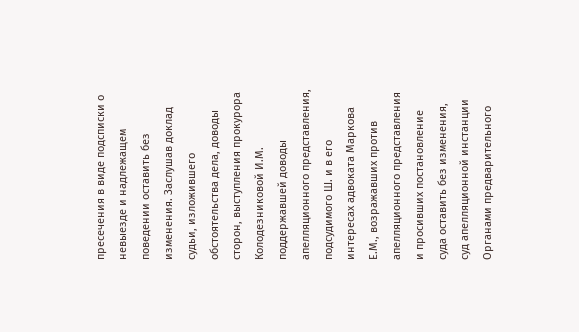пресечения в виде подсписки о невыезде и надлежащем поведении оставить без изменения. Заслушав доклад судьи, изложившего обстоятельства дела, доводы сторон, выступления прокурора Колодезниковой И.М. поддержавшей доводы апелляционного представления, подсудимого Ш. и в его интересах адвоката Маркова Е.М., возражавших против апелляционного представления и просивших постановление суда оставить без изменения, суд апелляционной инстанции Органами предварительного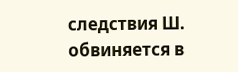следствия Ш. обвиняется в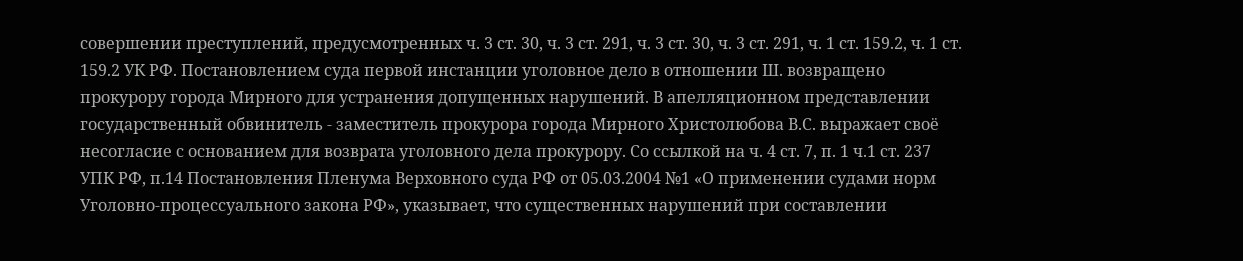совершении преступлений, предусмотренных ч. 3 ст. 30, ч. 3 ст. 291, ч. 3 ст. 30, ч. 3 ст. 291, ч. 1 ст. 159.2, ч. 1 ст. 159.2 УК РФ. Постановлением суда первой инстанции уголовное дело в отношении Ш. возвращено прокурору города Мирного для устранения допущенных нарушений. В апелляционном представлении государственный обвинитель - заместитель прокурора города Мирного Христолюбова В.С. выражает своё несогласие с основанием для возврата уголовного дела прокурору. Со ссылкой на ч. 4 ст. 7, п. 1 ч.1 ст. 237 УПК РФ, п.14 Постановления Пленума Верховного суда РФ от 05.03.2004 №1 «О применении судами норм Уголовно-процессуального закона РФ», указывает, что существенных нарушений при составлении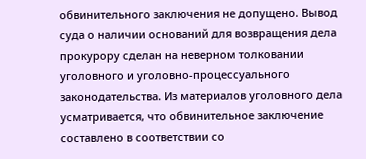обвинительного заключения не допущено. Вывод суда о наличии оснований для возвращения дела прокурору сделан на неверном толковании уголовного и уголовно-процессуального законодательства. Из материалов уголовного дела усматривается, что обвинительное заключение составлено в соответствии со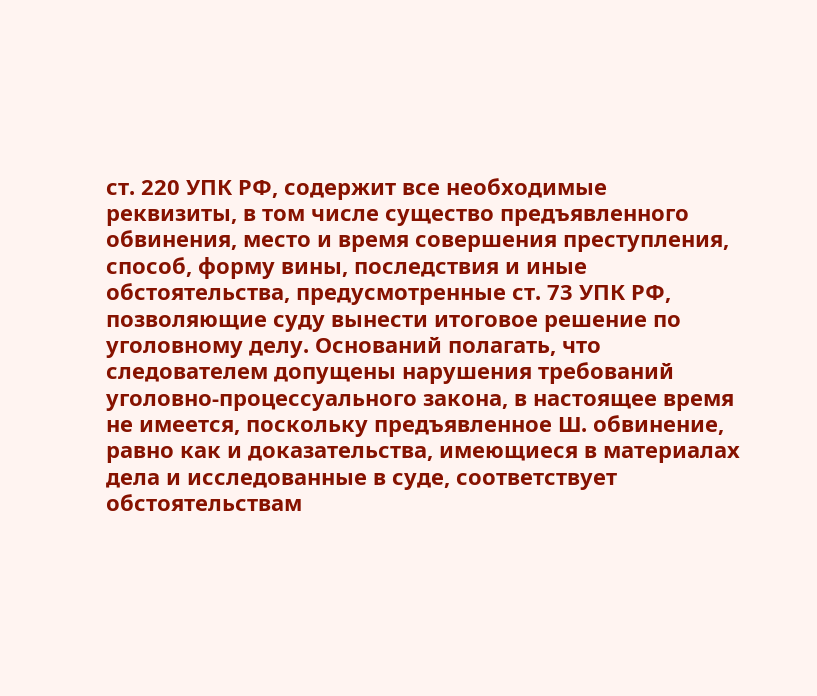ст. 220 УПК РФ, содержит все необходимые реквизиты, в том числе существо предъявленного обвинения, место и время совершения преступления, способ, форму вины, последствия и иные обстоятельства, предусмотренные ст. 73 УПК РФ, позволяющие суду вынести итоговое решение по уголовному делу. Оснований полагать, что следователем допущены нарушения требований уголовно-процессуального закона, в настоящее время не имеется, поскольку предъявленное Ш. обвинение, равно как и доказательства, имеющиеся в материалах дела и исследованные в суде, соответствует обстоятельствам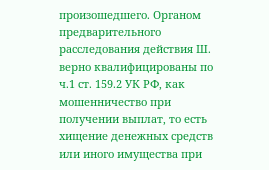произошедшего. Органом предварительного расследования действия Ш. верно квалифицированы по ч.1 ст. 159.2 УК РФ, как мошенничество при получении выплат, то есть хищение денежных средств или иного имущества при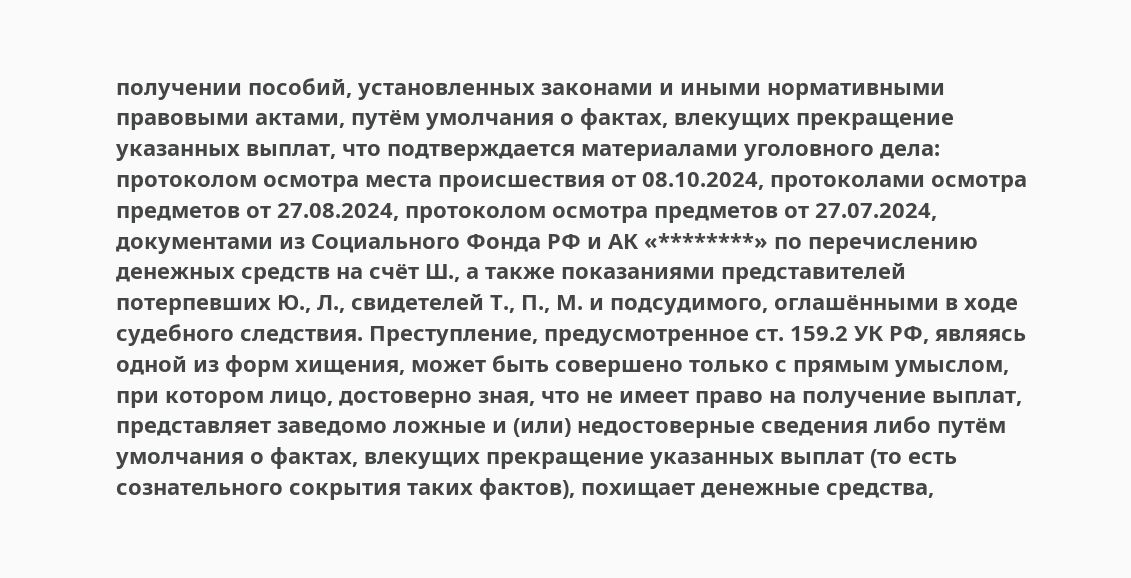получении пособий, установленных законами и иными нормативными правовыми актами, путём умолчания о фактах, влекущих прекращение указанных выплат, что подтверждается материалами уголовного дела: протоколом осмотра места происшествия от 08.10.2024, протоколами осмотра предметов от 27.08.2024, протоколом осмотра предметов от 27.07.2024, документами из Социального Фонда РФ и АК «********» по перечислению денежных средств на счёт Ш., а также показаниями представителей потерпевших Ю., Л., свидетелей Т., П., М. и подсудимого, оглашёнными в ходе судебного следствия. Преступление, предусмотренное ст. 159.2 УК РФ, являясь одной из форм хищения, может быть совершено только с прямым умыслом, при котором лицо, достоверно зная, что не имеет право на получение выплат, представляет заведомо ложные и (или) недостоверные сведения либо путём умолчания о фактах, влекущих прекращение указанных выплат (то есть сознательного сокрытия таких фактов), похищает денежные средства,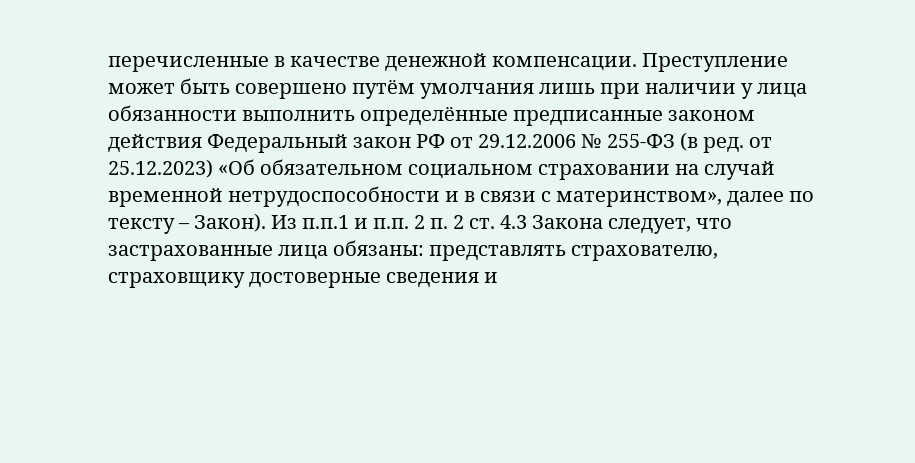перечисленные в качестве денежной компенсации. Преступление может быть совершено путём умолчания лишь при наличии у лица обязанности выполнить определённые предписанные законом действия Федеральный закон РФ от 29.12.2006 № 255-ФЗ (в ред. от 25.12.2023) «Об обязательном социальном страховании на случай временной нетрудоспособности и в связи с материнством», далее по тексту – Закон). Из п.п.1 и п.п. 2 п. 2 ст. 4.3 Закона следует, что застрахованные лица обязаны: представлять страхователю, страховщику достоверные сведения и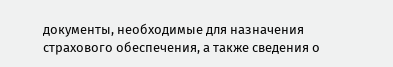документы, необходимые для назначения страхового обеспечения, а также сведения о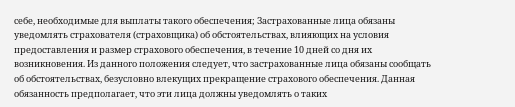себе, необходимые для выплаты такого обеспечения; Застрахованные лица обязаны уведомлять страхователя (страховщика) об обстоятельствах, влияющих на условия предоставления и размер страхового обеспечения, в течение 10 дней со дня их возникновения. Из данного положения следует, что застрахованные лица обязаны сообщать об обстоятельствах, безусловно влекущих прекращение страхового обеспечения. Данная обязанность предполагает, что эти лица должны уведомлять о таких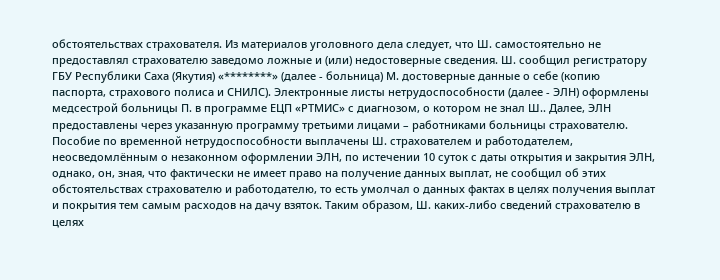обстоятельствах страхователя. Из материалов уголовного дела следует, что Ш. самостоятельно не предоставлял страхователю заведомо ложные и (или) недостоверные сведения. Ш. сообщил регистратору ГБУ Республики Саха (Якутия) «********» (далее - больница) М. достоверные данные о себе (копию паспорта, страхового полиса и СНИЛС). Электронные листы нетрудоспособности (далее - ЭЛН) оформлены медсестрой больницы П. в программе ЕЦП «РТМИС» с диагнозом, о котором не знал Ш.. Далее, ЭЛН предоставлены через указанную программу третьими лицами – работниками больницы страхователю. Пособие по временной нетрудоспособности выплачены Ш. страхователем и работодателем, неосведомлённым о незаконном оформлении ЭЛН, по истечении 10 суток с даты открытия и закрытия ЭЛН, однако, он, зная, что фактически не имеет право на получение данных выплат, не сообщил об этих обстоятельствах страхователю и работодателю, то есть умолчал о данных фактах в целях получения выплат и покрытия тем самым расходов на дачу взяток. Таким образом, Ш. каких-либо сведений страхователю в целях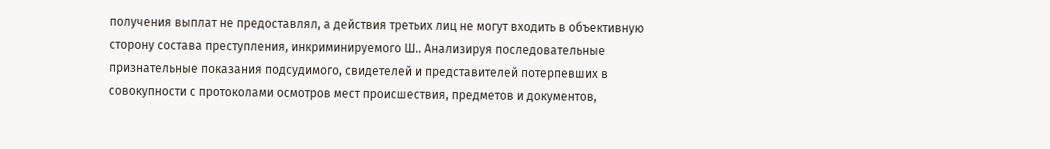получения выплат не предоставлял, а действия третьих лиц не могут входить в объективную сторону состава преступления, инкриминируемого Ш.. Анализируя последовательные признательные показания подсудимого, свидетелей и представителей потерпевших в совокупности с протоколами осмотров мест происшествия, предметов и документов,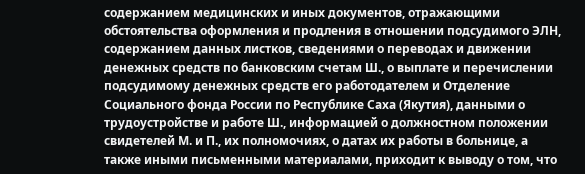содержанием медицинских и иных документов, отражающими обстоятельства оформления и продления в отношении подсудимого ЭЛН, содержанием данных листков, сведениями о переводах и движении денежных средств по банковским счетам Ш., о выплате и перечислении подсудимому денежных средств его работодателем и Отделение Социального фонда России по Республике Саха (Якутия), данными о трудоустройстве и работе Ш., информацией о должностном положении свидетелей М. и П., их полномочиях, о датах их работы в больнице, а также иными письменными материалами, приходит к выводу о том, что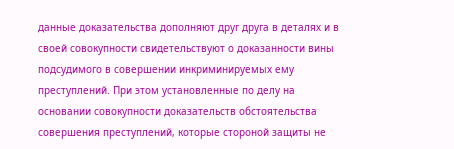данные доказательства дополняют друг друга в деталях и в своей совокупности свидетельствуют о доказанности вины подсудимого в совершении инкриминируемых ему преступлений. При этом установленные по делу на основании совокупности доказательств обстоятельства совершения преступлений, которые стороной защиты не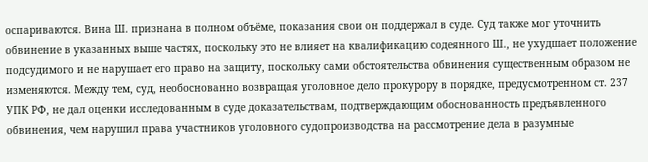оспариваются. Вина Ш. признана в полном объёме, показания свои он поддержал в суде. Суд также мог уточнить обвинение в указанных выше частях, поскольку это не влияет на квалификацию содеянного Ш., не ухудшает положение подсудимого и не нарушает его право на защиту, поскольку сами обстоятельства обвинения существенным образом не изменяются. Между тем, суд, необоснованно возвращая уголовное дело прокурору в порядке, предусмотренном ст. 237 УПК РФ, не дал оценки исследованным в суде доказательствам, подтверждающим обоснованность предъявленного обвинения, чем нарушил права участников уголовного судопроизводства на рассмотрение дела в разумные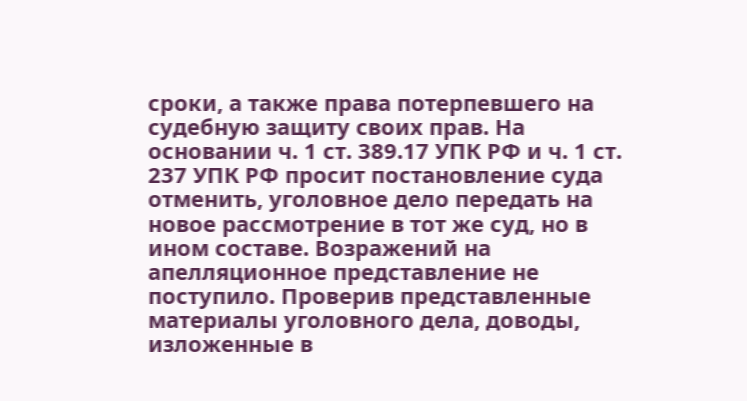сроки, а также права потерпевшего на судебную защиту своих прав. На основании ч. 1 ст. 389.17 УПК РФ и ч. 1 ст. 237 УПК РФ просит постановление суда отменить, уголовное дело передать на новое рассмотрение в тот же суд, но в ином составе. Возражений на апелляционное представление не поступило. Проверив представленные материалы уголовного дела, доводы, изложенные в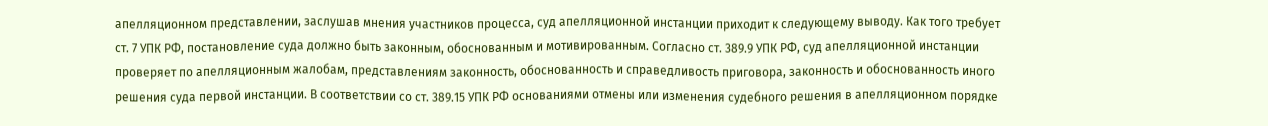апелляционном представлении, заслушав мнения участников процесса, суд апелляционной инстанции приходит к следующему выводу. Как того требует ст. 7 УПК РФ, постановление суда должно быть законным, обоснованным и мотивированным. Согласно ст. 389.9 УПК РФ, суд апелляционной инстанции проверяет по апелляционным жалобам, представлениям законность, обоснованность и справедливость приговора, законность и обоснованность иного решения суда первой инстанции. В соответствии со ст. 389.15 УПК РФ основаниями отмены или изменения судебного решения в апелляционном порядке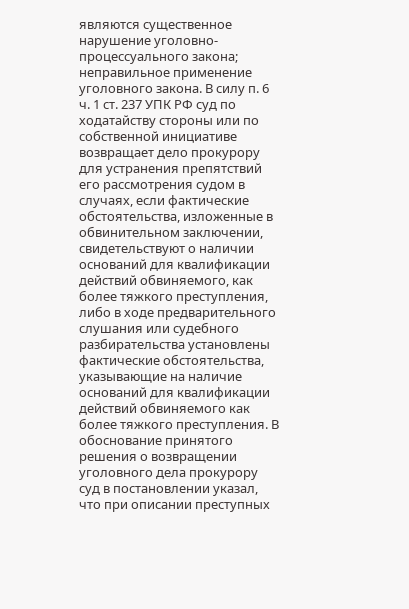являются существенное нарушение уголовно-процессуального закона; неправильное применение уголовного закона. В силу п. 6 ч. 1 ст. 237 УПК РФ суд по ходатайству стороны или по собственной инициативе возвращает дело прокурору для устранения препятствий его рассмотрения судом в случаях, если фактические обстоятельства, изложенные в обвинительном заключении, свидетельствуют о наличии оснований для квалификации действий обвиняемого, как более тяжкого преступления, либо в ходе предварительного слушания или судебного разбирательства установлены фактические обстоятельства, указывающие на наличие оснований для квалификации действий обвиняемого как более тяжкого преступления. В обоснование принятого решения о возвращении уголовного дела прокурору суд в постановлении указал, что при описании преступных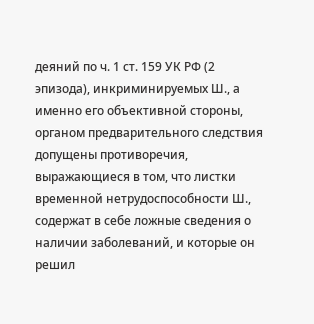деяний по ч. 1 ст. 159 УК РФ (2 эпизода), инкриминируемых Ш., а именно его объективной стороны, органом предварительного следствия допущены противоречия, выражающиеся в том, что листки временной нетрудоспособности Ш., содержат в себе ложные сведения о наличии заболеваний, и которые он решил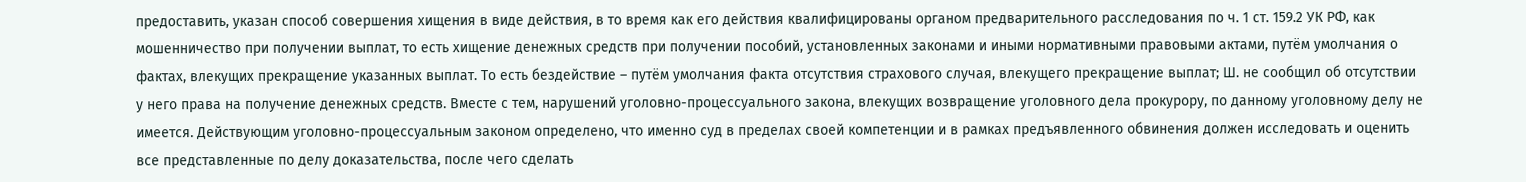предоставить, указан способ совершения хищения в виде действия, в то время как его действия квалифицированы органом предварительного расследования по ч. 1 ст. 159.2 УК РФ, как мошенничество при получении выплат, то есть хищение денежных средств при получении пособий, установленных законами и иными нормативными правовыми актами, путём умолчания о фактах, влекущих прекращение указанных выплат. То есть бездействие – путём умолчания факта отсутствия страхового случая, влекущего прекращение выплат; Ш. не сообщил об отсутствии у него права на получение денежных средств. Вместе с тем, нарушений уголовно-процессуального закона, влекущих возвращение уголовного дела прокурору, по данному уголовному делу не имеется. Действующим уголовно-процессуальным законом определено, что именно суд в пределах своей компетенции и в рамках предъявленного обвинения должен исследовать и оценить все представленные по делу доказательства, после чего сделать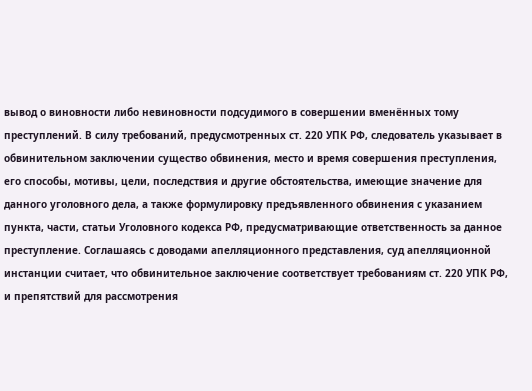вывод о виновности либо невиновности подсудимого в совершении вменённых тому преступлений. В силу требований, предусмотренных ст. 220 УПК РФ, следователь указывает в обвинительном заключении существо обвинения, место и время совершения преступления, его способы, мотивы, цели, последствия и другие обстоятельства, имеющие значение для данного уголовного дела, а также формулировку предъявленного обвинения с указанием пункта, части, статьи Уголовного кодекса РФ, предусматривающие ответственность за данное преступление. Соглашаясь с доводами апелляционного представления, суд апелляционной инстанции считает, что обвинительное заключение соответствует требованиям ст. 220 УПК РФ, и препятствий для рассмотрения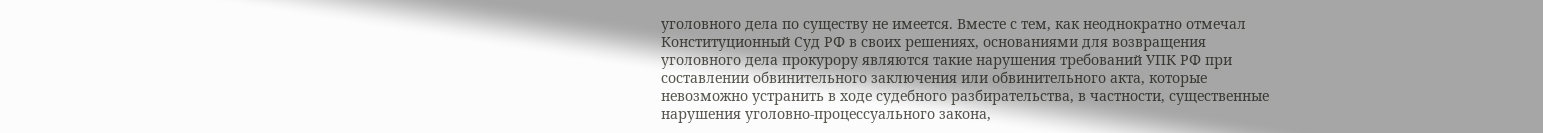уголовного дела по существу не имеется. Вместе с тем, как неоднократно отмечал Конституционный Суд РФ в своих решениях, основаниями для возвращения уголовного дела прокурору являются такие нарушения требований УПК РФ при составлении обвинительного заключения или обвинительного акта, которые невозможно устранить в ходе судебного разбирательства, в частности, существенные нарушения уголовно-процессуального закона,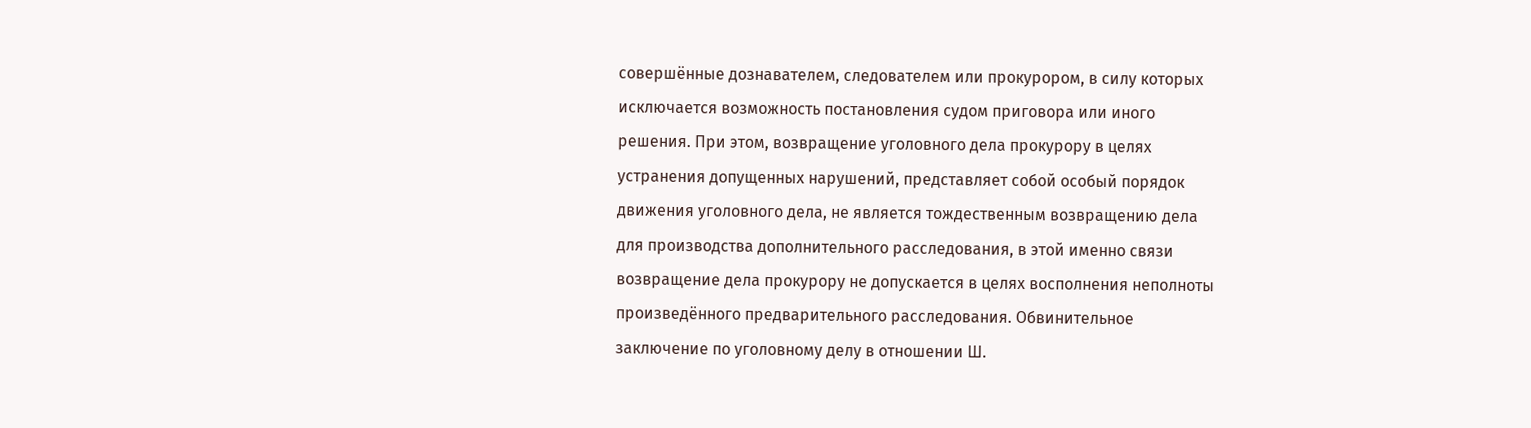совершённые дознавателем, следователем или прокурором, в силу которых исключается возможность постановления судом приговора или иного решения. При этом, возвращение уголовного дела прокурору в целях устранения допущенных нарушений, представляет собой особый порядок движения уголовного дела, не является тождественным возвращению дела для производства дополнительного расследования, в этой именно связи возвращение дела прокурору не допускается в целях восполнения неполноты произведённого предварительного расследования. Обвинительное заключение по уголовному делу в отношении Ш.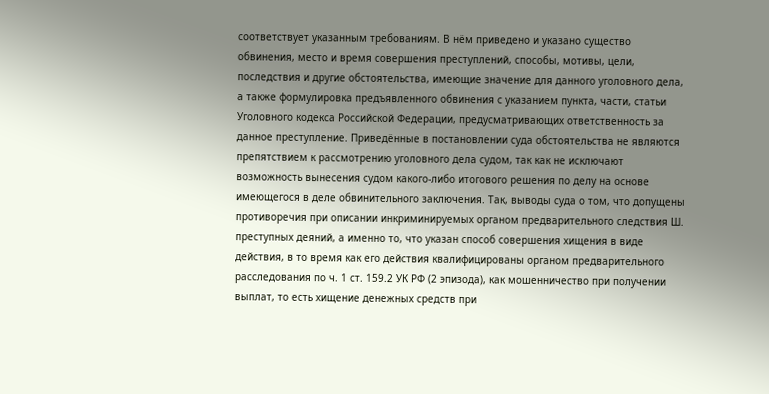соответствует указанным требованиям. В нём приведено и указано существо обвинения, место и время совершения преступлений, способы, мотивы, цели, последствия и другие обстоятельства, имеющие значение для данного уголовного дела, а также формулировка предъявленного обвинения с указанием пункта, части, статьи Уголовного кодекса Российской Федерации, предусматривающих ответственность за данное преступление. Приведённые в постановлении суда обстоятельства не являются препятствием к рассмотрению уголовного дела судом, так как не исключают возможность вынесения судом какого-либо итогового решения по делу на основе имеющегося в деле обвинительного заключения. Так, выводы суда о том, что допущены противоречия при описании инкриминируемых органом предварительного следствия Ш. преступных деяний, а именно то, что указан способ совершения хищения в виде действия, в то время как его действия квалифицированы органом предварительного расследования по ч. 1 ст. 159.2 УК РФ (2 эпизода), как мошенничество при получении выплат, то есть хищение денежных средств при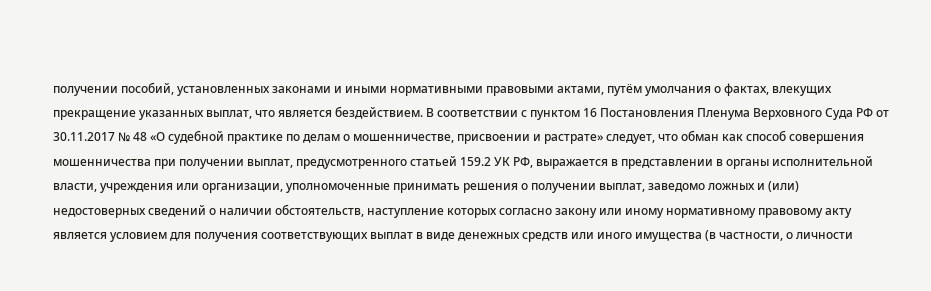получении пособий, установленных законами и иными нормативными правовыми актами, путём умолчания о фактах, влекущих прекращение указанных выплат, что является бездействием. В соответствии с пунктом 16 Постановления Пленума Верховного Суда РФ от 30.11.2017 № 48 «О судебной практике по делам о мошенничестве, присвоении и растрате» следует, что обман как способ совершения мошенничества при получении выплат, предусмотренного статьей 159.2 УК РФ, выражается в представлении в органы исполнительной власти, учреждения или организации, уполномоченные принимать решения о получении выплат, заведомо ложных и (или) недостоверных сведений о наличии обстоятельств, наступление которых согласно закону или иному нормативному правовому акту является условием для получения соответствующих выплат в виде денежных средств или иного имущества (в частности, о личности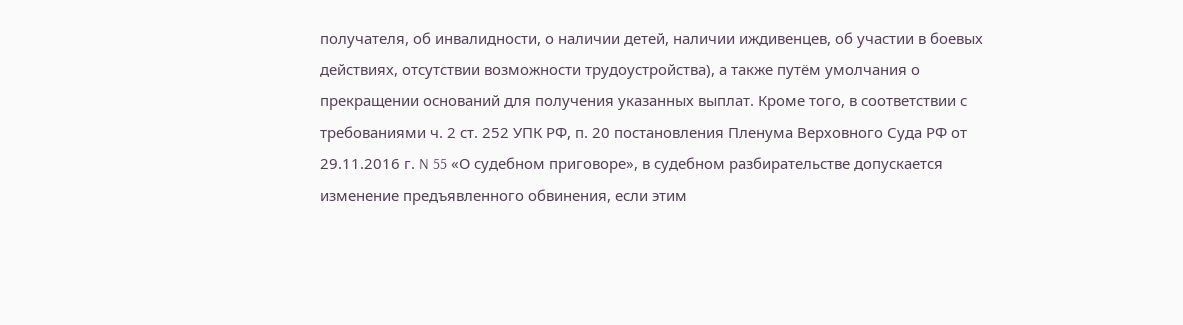получателя, об инвалидности, о наличии детей, наличии иждивенцев, об участии в боевых действиях, отсутствии возможности трудоустройства), а также путём умолчания о прекращении оснований для получения указанных выплат. Кроме того, в соответствии с требованиями ч. 2 ст. 252 УПК РФ, п. 20 постановления Пленума Верховного Суда РФ от 29.11.2016 г. N 55 «О судебном приговоре», в судебном разбирательстве допускается изменение предъявленного обвинения, если этим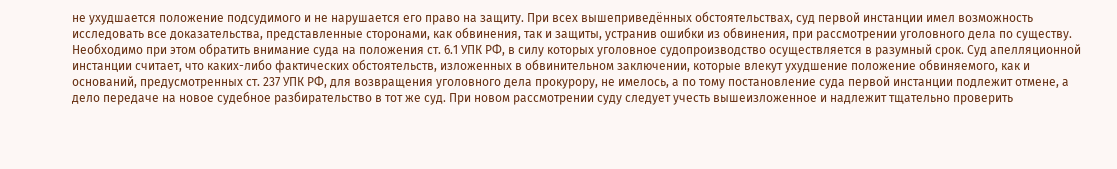не ухудшается положение подсудимого и не нарушается его право на защиту. При всех вышеприведённых обстоятельствах, суд первой инстанции имел возможность исследовать все доказательства, представленные сторонами, как обвинения, так и защиты, устранив ошибки из обвинения, при рассмотрении уголовного дела по существу. Необходимо при этом обратить внимание суда на положения ст. 6.1 УПК РФ, в силу которых уголовное судопроизводство осуществляется в разумный срок. Суд апелляционной инстанции считает, что каких-либо фактических обстоятельств, изложенных в обвинительном заключении, которые влекут ухудшение положение обвиняемого, как и оснований, предусмотренных ст. 237 УПК РФ, для возвращения уголовного дела прокурору, не имелось, а по тому постановление суда первой инстанции подлежит отмене, а дело передаче на новое судебное разбирательство в тот же суд. При новом рассмотрении суду следует учесть вышеизложенное и надлежит тщательно проверить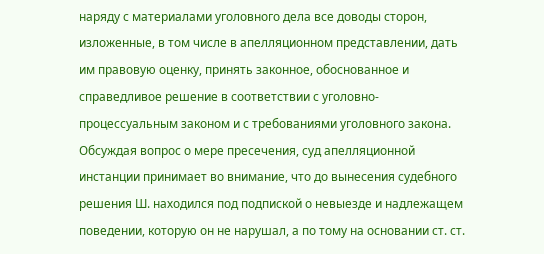наряду с материалами уголовного дела все доводы сторон, изложенные, в том числе в апелляционном представлении, дать им правовую оценку, принять законное, обоснованное и справедливое решение в соответствии с уголовно-процессуальным законом и с требованиями уголовного закона. Обсуждая вопрос о мере пресечения, суд апелляционной инстанции принимает во внимание, что до вынесения судебного решения Ш. находился под подпиской о невыезде и надлежащем поведении, которую он не нарушал, а по тому на основании ст. ст.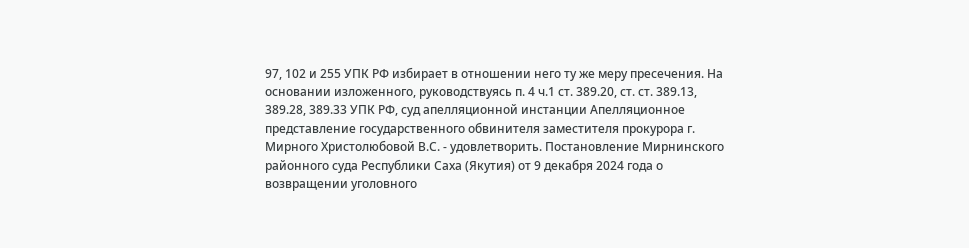97, 102 и 255 УПК РФ избирает в отношении него ту же меру пресечения. На основании изложенного, руководствуясь п. 4 ч.1 ст. 389.20, ст. ст. 389.13, 389.28, 389.33 УПК РФ, суд апелляционной инстанции Апелляционное представление государственного обвинителя заместителя прокурора г. Мирного Христолюбовой В.С. - удовлетворить. Постановление Мирнинского районного суда Республики Саха (Якутия) от 9 декабря 2024 года о возвращении уголовного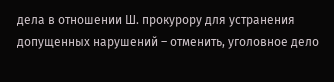дела в отношении Ш. прокурору для устранения допущенных нарушений – отменить, уголовное дело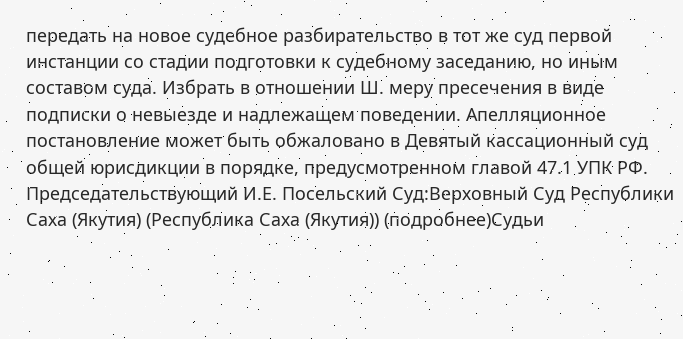передать на новое судебное разбирательство в тот же суд первой инстанции со стадии подготовки к судебному заседанию, но иным составом суда. Избрать в отношении Ш. меру пресечения в виде подписки о невыезде и надлежащем поведении. Апелляционное постановление может быть обжаловано в Девятый кассационный суд общей юрисдикции в порядке, предусмотренном главой 47.1 УПК РФ. Председательствующий И.Е. Посельский Суд:Верховный Суд Республики Саха (Якутия) (Республика Саха (Якутия)) (подробнее)Судьи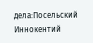дела:Посельский Иннокентий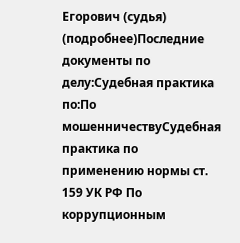Егорович (судья) (подробнее)Последние документы по делу:Судебная практика по:По мошенничествуСудебная практика по применению нормы ст. 159 УК РФ По коррупционным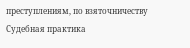преступлениям, по взяточничеству Судебная практика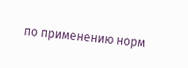по применению норм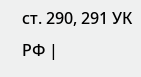ст. 290, 291 УК РФ |